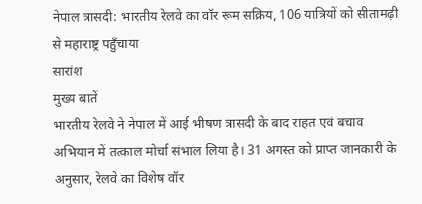नेपाल त्रासदी: भारतीय रेलवे का वॉर रूम सक्रिय, 106 यात्रियों को सीतामढ़ी से महाराष्ट्र पहुँचाया
सारांश
मुख्य बातें
भारतीय रेलवे ने नेपाल में आई भीषण त्रासदी के बाद राहत एवं बचाव अभियान में तत्काल मोर्चा संभाल लिया है। 31 अगस्त को प्राप्त जानकारी के अनुसार, रेलवे का विशेष वॉर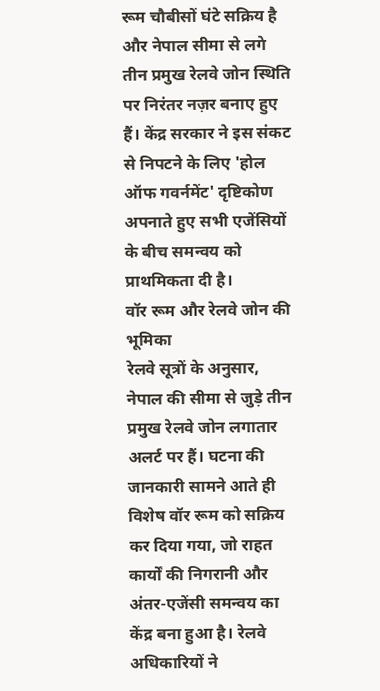रूम चौबीसों घंटे सक्रिय है और नेपाल सीमा से लगे तीन प्रमुख रेलवे जोन स्थिति पर निरंतर नज़र बनाए हुए हैं। केंद्र सरकार ने इस संकट से निपटने के लिए 'होल ऑफ गवर्नमेंट' दृष्टिकोण अपनाते हुए सभी एजेंसियों के बीच समन्वय को प्राथमिकता दी है।
वॉर रूम और रेलवे जोन की भूमिका
रेलवे सूत्रों के अनुसार, नेपाल की सीमा से जुड़े तीन प्रमुख रेलवे जोन लगातार अलर्ट पर हैं। घटना की जानकारी सामने आते ही विशेष वॉर रूम को सक्रिय कर दिया गया, जो राहत कार्यों की निगरानी और अंतर-एजेंसी समन्वय का केंद्र बना हुआ है। रेलवे अधिकारियों ने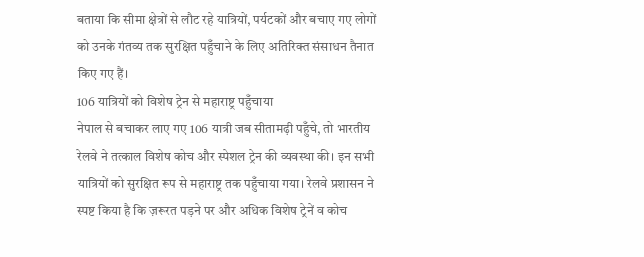बताया कि सीमा क्षेत्रों से लौट रहे यात्रियों, पर्यटकों और बचाए गए लोगों को उनके गंतव्य तक सुरक्षित पहुँचाने के लिए अतिरिक्त संसाधन तैनात किए गए हैं।
106 यात्रियों को विशेष ट्रेन से महाराष्ट्र पहुँचाया
नेपाल से बचाकर लाए गए 106 यात्री जब सीतामढ़ी पहुँचे, तो भारतीय रेलवे ने तत्काल विशेष कोच और स्पेशल ट्रेन की व्यवस्था की। इन सभी यात्रियों को सुरक्षित रूप से महाराष्ट्र तक पहुँचाया गया। रेलवे प्रशासन ने स्पष्ट किया है कि ज़रूरत पड़ने पर और अधिक विशेष ट्रेनें व कोच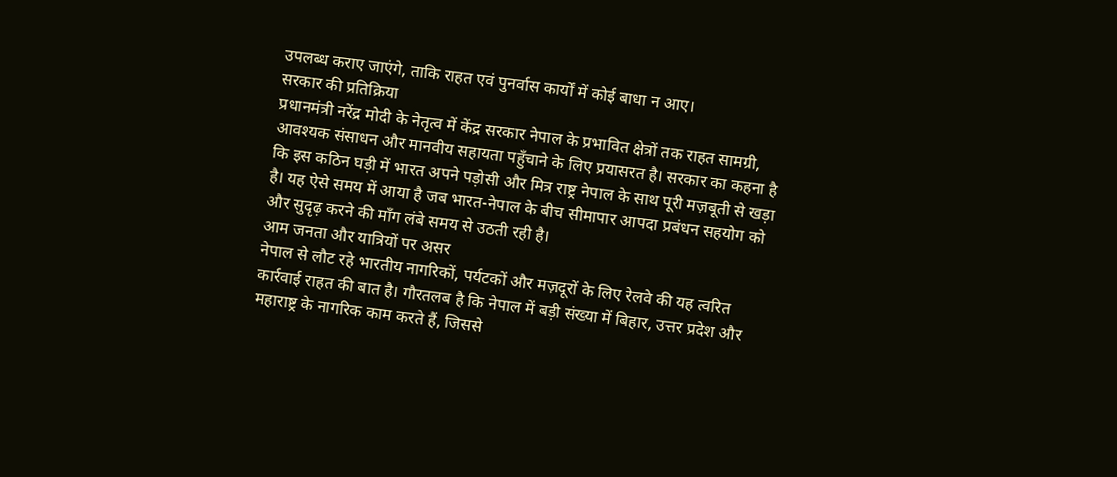उपलब्ध कराए जाएंगे, ताकि राहत एवं पुनर्वास कार्यों में कोई बाधा न आए।
सरकार की प्रतिक्रिया
प्रधानमंत्री नरेंद्र मोदी के नेतृत्व में केंद्र सरकार नेपाल के प्रभावित क्षेत्रों तक राहत सामग्री, आवश्यक संसाधन और मानवीय सहायता पहुँचाने के लिए प्रयासरत है। सरकार का कहना है कि इस कठिन घड़ी में भारत अपने पड़ोसी और मित्र राष्ट्र नेपाल के साथ पूरी मज़बूती से खड़ा है। यह ऐसे समय में आया है जब भारत-नेपाल के बीच सीमापार आपदा प्रबंधन सहयोग को और सुदृढ़ करने की माँग लंबे समय से उठती रही है।
आम जनता और यात्रियों पर असर
नेपाल से लौट रहे भारतीय नागरिकों, पर्यटकों और मज़दूरों के लिए रेलवे की यह त्वरित कार्रवाई राहत की बात है। गौरतलब है कि नेपाल में बड़ी संख्या में बिहार, उत्तर प्रदेश और महाराष्ट्र के नागरिक काम करते हैं, जिससे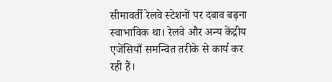सीमावर्ती रेलवे स्टेशनों पर दबाव बढ़ना स्वाभाविक था। रेलवे और अन्य केंद्रीय एजेंसियाँ समन्वित तरीके से कार्य कर रही हैं।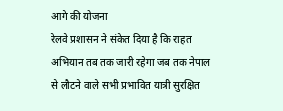आगे की योजना
रेलवे प्रशासन ने संकेत दिया है कि राहत अभियान तब तक जारी रहेगा जब तक नेपाल से लौटने वाले सभी प्रभावित यात्री सुरक्षित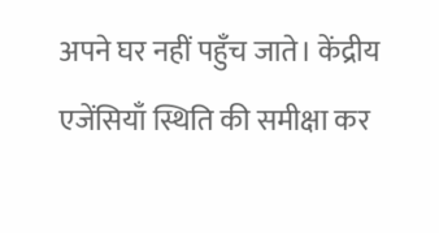अपने घर नहीं पहुँच जाते। केंद्रीय एजेंसियाँ स्थिति की समीक्षा कर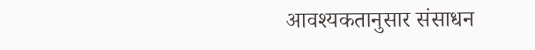आवश्यकतानुसार संसाधन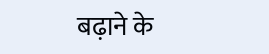बढ़ाने के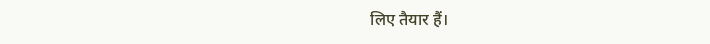लिए तैयार हैं।